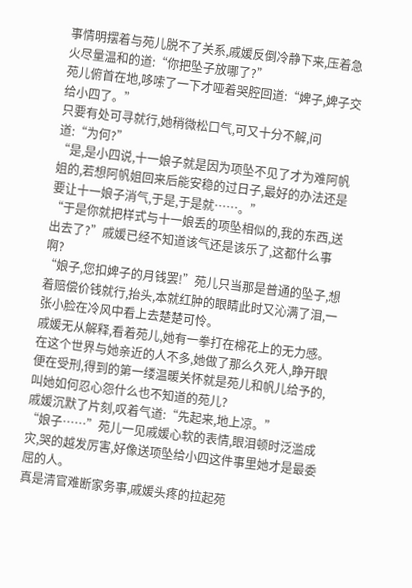事情明摆着与苑儿脱不了关系,戚媛反倒冷静下来,压着急火尽量温和的道:“你把坠子放哪了?”
苑儿俯首在地,哆嗦了一下才哑着哭腔回道:“婢子,婢子交给小四了。”
只要有处可寻就行,她稍微松口气,可又十分不解,问道:“为何?”
“是,是小四说,十一娘子就是因为项坠不见了才为难阿帆姐的,若想阿帆姐回来后能安稳的过日子,最好的办法还是要让十一娘子消气,于是,于是就……。”
“于是你就把样式与十一娘丢的项坠相似的,我的东西,送出去了?”戚媛已经不知道该气还是该乐了,这都什么事啊?
“娘子,您扣婢子的月钱罢!”苑儿只当那是普通的坠子,想着赔偿价钱就行,抬头,本就红肿的眼睛此时又沁满了泪,一张小脸在冷风中看上去楚楚可怜。
戚媛无从解释,看着苑儿,她有一拳打在棉花上的无力感。
在这个世界与她亲近的人不多,她做了那么久死人,睁开眼便在受刑,得到的第一缕温暖关怀就是苑儿和帆儿给予的,叫她如何忍心怨什么也不知道的苑儿?
戚媛沉默了片刻,叹着气道:“先起来,地上凉。”
“娘子……”苑儿一见戚媛心软的表情,眼泪顿时泛滥成灾,哭的越发厉害,好像送项坠给小四这件事里她才是最委屈的人。
真是清官难断家务事,戚媛头疼的拉起苑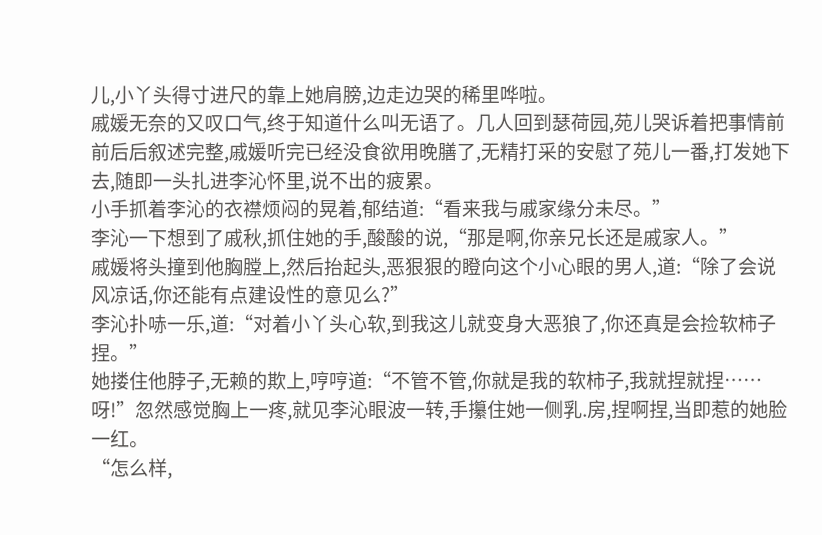儿,小丫头得寸进尺的靠上她肩膀,边走边哭的稀里哗啦。
戚媛无奈的又叹口气,终于知道什么叫无语了。几人回到瑟荷园,苑儿哭诉着把事情前前后后叙述完整,戚媛听完已经没食欲用晚膳了,无精打采的安慰了苑儿一番,打发她下去,随即一头扎进李沁怀里,说不出的疲累。
小手抓着李沁的衣襟烦闷的晃着,郁结道:“看来我与戚家缘分未尽。”
李沁一下想到了戚秋,抓住她的手,酸酸的说,“那是啊,你亲兄长还是戚家人。”
戚媛将头撞到他胸膛上,然后抬起头,恶狠狠的瞪向这个小心眼的男人,道:“除了会说风凉话,你还能有点建设性的意见么?”
李沁扑哧一乐,道:“对着小丫头心软,到我这儿就变身大恶狼了,你还真是会捡软柿子捏。”
她搂住他脖子,无赖的欺上,哼哼道:“不管不管,你就是我的软柿子,我就捏就捏……呀!”忽然感觉胸上一疼,就见李沁眼波一转,手攥住她一侧乳.房,捏啊捏,当即惹的她脸一红。
“怎么样,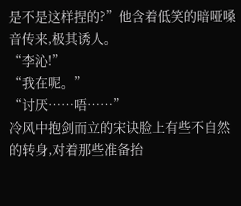是不是这样捏的?”他含着低笑的暗哑嗓音传来,极其诱人。
“李沁!”
“我在呢。”
“讨厌……唔……”
冷风中抱剑而立的宋诀脸上有些不自然的转身,对着那些准备抬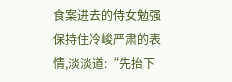食案进去的侍女勉强保持住冷峻严肃的表情,淡淡道:“先抬下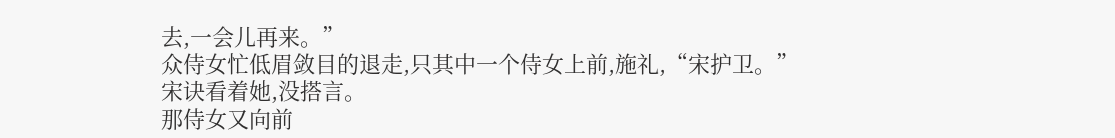去,一会儿再来。”
众侍女忙低眉敛目的退走,只其中一个侍女上前,施礼,“宋护卫。”
宋诀看着她,没搭言。
那侍女又向前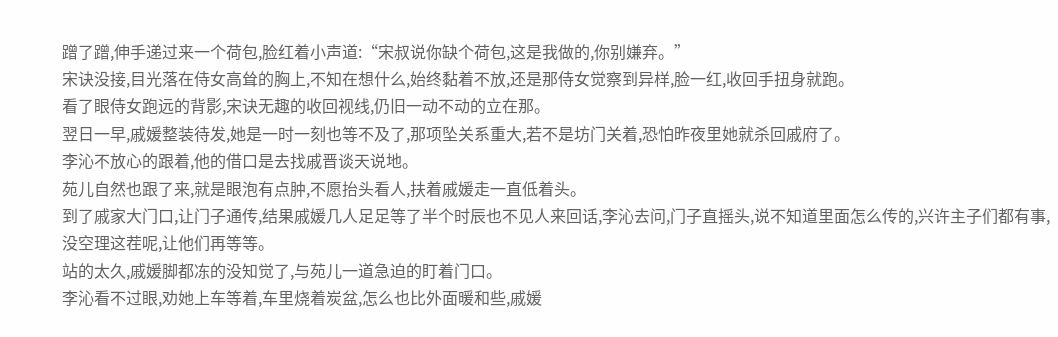蹭了蹭,伸手递过来一个荷包,脸红着小声道:“宋叔说你缺个荷包,这是我做的,你别嫌弃。”
宋诀没接,目光落在侍女高耸的胸上,不知在想什么,始终黏着不放,还是那侍女觉察到异样,脸一红,收回手扭身就跑。
看了眼侍女跑远的背影,宋诀无趣的收回视线,仍旧一动不动的立在那。
翌日一早,戚媛整装待发,她是一时一刻也等不及了,那项坠关系重大,若不是坊门关着,恐怕昨夜里她就杀回戚府了。
李沁不放心的跟着,他的借口是去找戚晋谈天说地。
苑儿自然也跟了来,就是眼泡有点肿,不愿抬头看人,扶着戚媛走一直低着头。
到了戚家大门口,让门子通传,结果戚媛几人足足等了半个时辰也不见人来回话,李沁去问,门子直摇头,说不知道里面怎么传的,兴许主子们都有事,没空理这茬呢,让他们再等等。
站的太久,戚媛脚都冻的没知觉了,与苑儿一道急迫的盯着门口。
李沁看不过眼,劝她上车等着,车里烧着炭盆,怎么也比外面暖和些,戚媛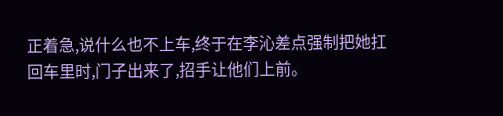正着急,说什么也不上车,终于在李沁差点强制把她扛回车里时,门子出来了,招手让他们上前。